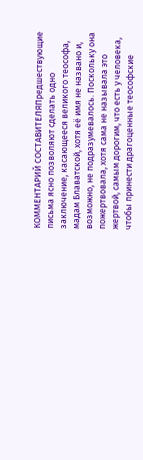КОММЕНТАРИЙ СОСТАВИТЕЛЯПредшествующие письма ясно позволяют сделать одно заключение, касающееся великого теософа, мадам Блаватской, хотя её имя не названо и, возможно, не подразумевалось. Поскольку она пожертвовала, хотя сама не называла это жертвой, самым дорогим, что есть у человека, чтобы принести драгоценные теософские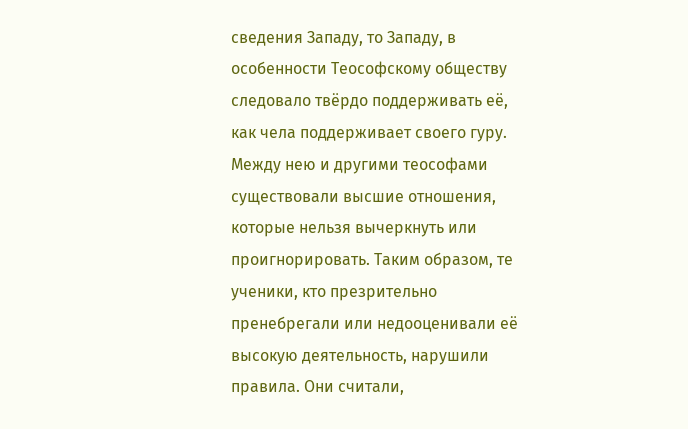сведения Западу, то Западу, в особенности Теософскому обществу следовало твёрдо поддерживать её, как чела поддерживает своего гуру. Между нею и другими теософами существовали высшие отношения, которые нельзя вычеркнуть или проигнорировать. Таким образом, те ученики, кто презрительно пренебрегали или недооценивали её высокую деятельность, нарушили правила. Они считали,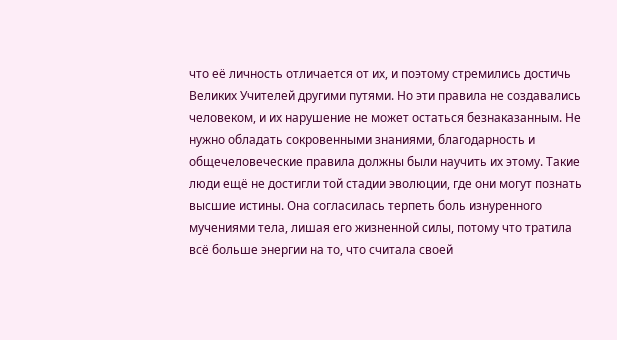что её личность отличается от их, и поэтому стремились достичь Великих Учителей другими путями. Но эти правила не создавались человеком, и их нарушение не может остаться безнаказанным. Не нужно обладать сокровенными знаниями, благодарность и общечеловеческие правила должны были научить их этому. Такие люди ещё не достигли той стадии эволюции, где они могут познать высшие истины. Она согласилась терпеть боль изнуренного мучениями тела, лишая его жизненной силы, потому что тратила всё больше энергии на то, что считала своей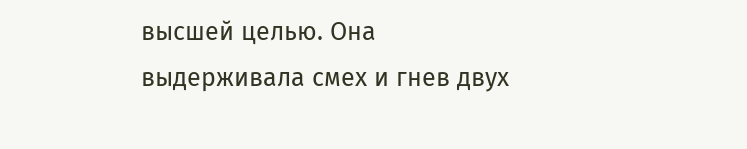высшей целью. Она выдерживала смех и гнев двух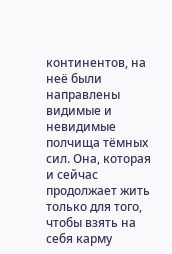континентов, на неё были направлены видимые и невидимые полчища тёмных сил. Она, которая и сейчас продолжает жить только для того, чтобы взять на себя карму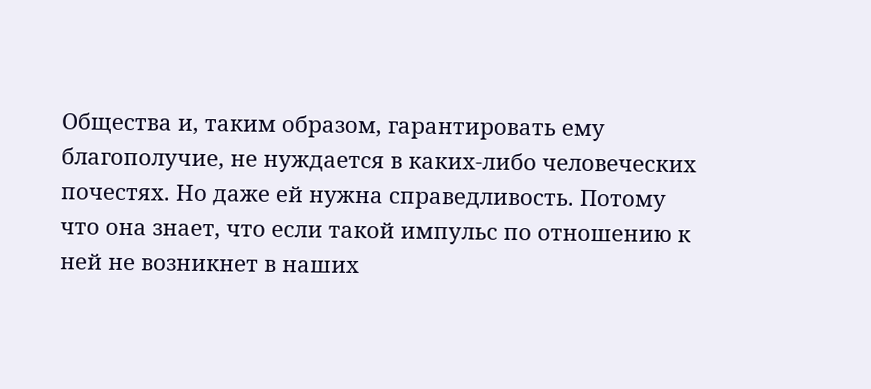Общества и, таким образом, гарантировать ему благополучие, не нуждается в каких-либо человеческих почестях. Но даже ей нужна справедливость. Потому что она знает, что если такой импульс по отношению к ней не возникнет в наших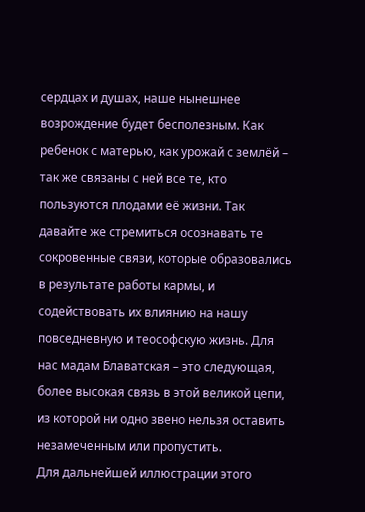сердцах и душах, наше нынешнее возрождение будет бесполезным. Как ребенок с матерью, как урожай с землёй – так же связаны с ней все те, кто пользуются плодами её жизни. Так давайте же стремиться осознавать те сокровенные связи, которые образовались в результате работы кармы, и содействовать их влиянию на нашу повседневную и теософскую жизнь. Для нас мадам Блаватская – это следующая, более высокая связь в этой великой цепи, из которой ни одно звено нельзя оставить незамеченным или пропустить.
Для дальнейшей иллюстрации этого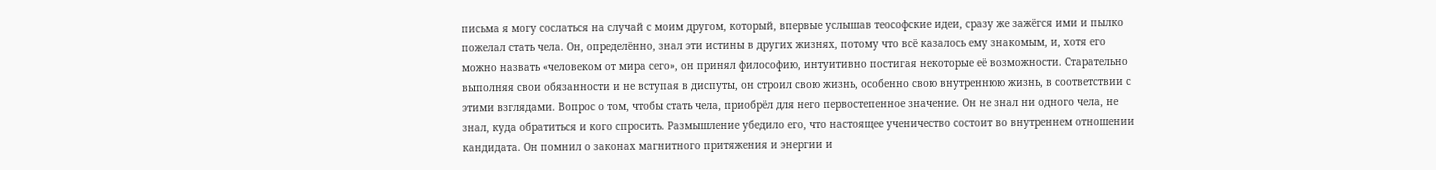письма я могу сослаться на случай с моим другом, который, впервые услышав теософские идеи, сразу же зажёгся ими и пылко пожелал стать чела. Он, определённо, знал эти истины в других жизнях, потому что всё казалось ему знакомым, и, хотя его можно назвать «человеком от мира сего», он принял философию, интуитивно постигая некоторые её возможности. Старательно выполняя свои обязанности и не вступая в диспуты, он строил свою жизнь, особенно свою внутреннюю жизнь, в соответствии с этими взглядами. Вопрос о том, чтобы стать чела, приобрёл для него первостепенное значение. Он не знал ни одного чела, не знал, куда обратиться и кого спросить. Размышление убедило его, что настоящее ученичество состоит во внутреннем отношении кандидата. Он помнил о законах магнитного притяжения и энергии и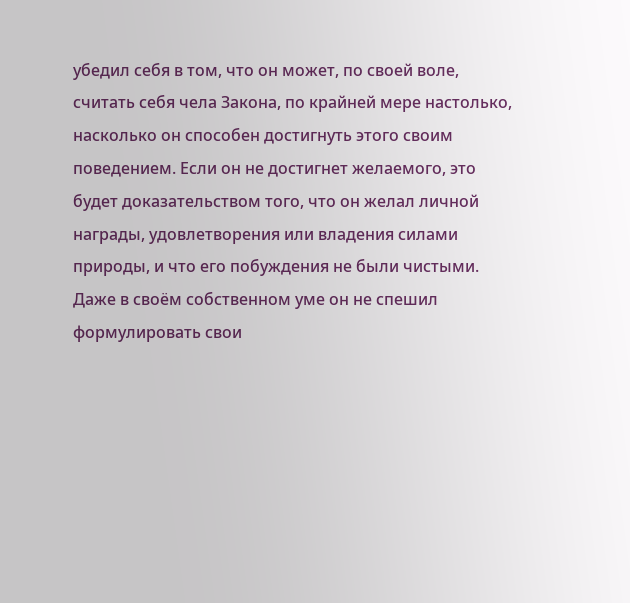убедил себя в том, что он может, по своей воле, считать себя чела Закона, по крайней мере настолько, насколько он способен достигнуть этого своим поведением. Если он не достигнет желаемого, это будет доказательством того, что он желал личной награды, удовлетворения или владения силами природы, и что его побуждения не были чистыми. Даже в своём собственном уме он не спешил формулировать свои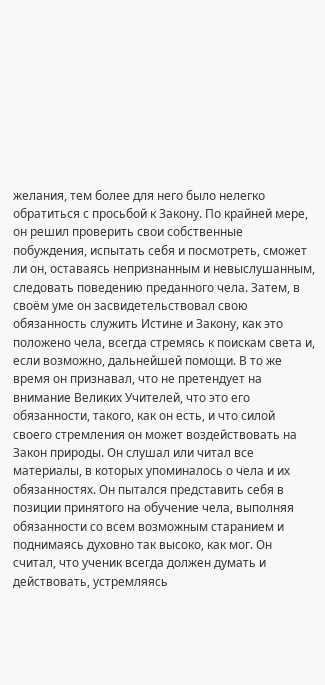желания, тем более для него было нелегко обратиться с просьбой к Закону. По крайней мере, он решил проверить свои собственные побуждения, испытать себя и посмотреть, сможет ли он, оставаясь непризнанным и невыслушанным, следовать поведению преданного чела. Затем, в своём уме он засвидетельствовал свою обязанность служить Истине и Закону, как это положено чела, всегда стремясь к поискам света и, если возможно, дальнейшей помощи. В то же время он признавал, что не претендует на внимание Великих Учителей, что это его обязанности, такого, как он есть, и что силой своего стремления он может воздействовать на Закон природы. Он слушал или читал все материалы, в которых упоминалось о чела и их обязанностях. Он пытался представить себя в позиции принятого на обучение чела, выполняя обязанности со всем возможным старанием и поднимаясь духовно так высоко, как мог. Он считал, что ученик всегда должен думать и действовать, устремляясь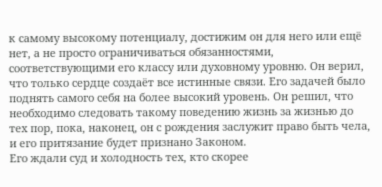к самому высокому потенциалу, достижим он для него или ещё нет, а не просто ограничиваться обязанностями, соответствующими его классу или духовному уровню. Он верил, что только сердце создаёт все истинные связи. Его задачей было поднять самого себя на более высокий уровень. Он решил, что необходимо следовать такому поведению жизнь за жизнью до тех пор, пока, наконец, он с рождения заслужит право быть чела, и его притязание будет признано Законом.
Его ждали суд и холодность тех, кто скорее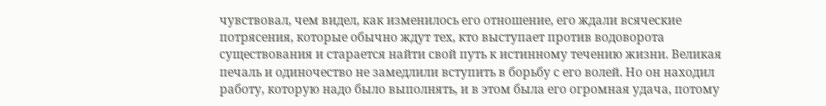чувствовал, чем видел, как изменилось его отношение, его ждали всяческие потрясения, которые обычно ждут тех, кто выступает против водоворота существования и старается найти свой путь к истинному течению жизни. Великая печаль и одиночество не замедлили вступить в борьбу с его волей. Но он находил работу, которую надо было выполнять, и в этом была его огромная удача, потому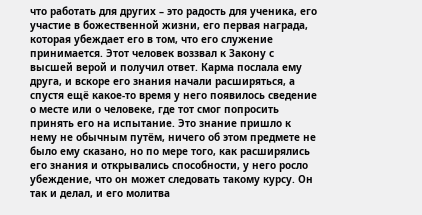что работать для других – это радость для ученика, его участие в божественной жизни, его первая награда, которая убеждает его в том, что его служение принимается. Этот человек воззвал к Закону с высшей верой и получил ответ. Карма послала ему друга, и вскоре его знания начали расширяться, а спустя ещё какое-то время у него появилось сведение о месте или о человеке, где тот смог попросить принять его на испытание. Это знание пришло к нему не обычным путём, ничего об этом предмете не было ему сказано, но по мере того, как расширялись его знания и открывались способности, у него росло убеждение, что он может следовать такому курсу. Он так и делал, и его молитва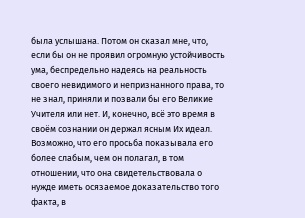была услышана. Потом он сказал мне, что, если бы он не проявил огромную устойчивость ума, беспредельно надеясь на реальность своего невидимого и непризнанного права, то не знал, приняли и позвали бы его Великие Учителя или нет. И, конечно, всё это время в своём сознании он держал ясным Их идеал. Возможно, что его просьба показывала его более слабым, чем он полагал, в том отношении, что она свидетельствовала о нужде иметь осязаемое доказательство того факта, в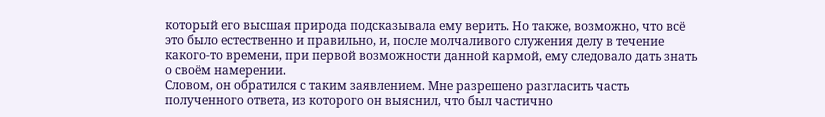который его высшая природа подсказывала ему верить. Но также, возможно, что всё это было естественно и правильно, и, после молчаливого служения делу в течение какого-то времени, при первой возможности данной кармой, ему следовало дать знать о своём намерении.
Словом, он обратился с таким заявлением. Мне разрешено разгласить часть полученного ответа, из которого он выяснил, что был частично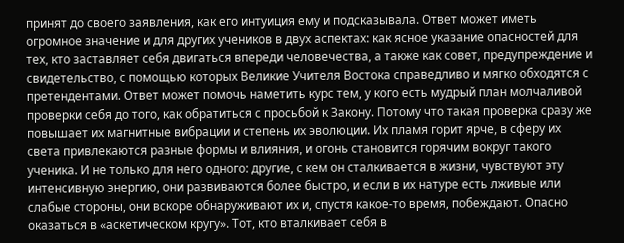принят до своего заявления, как его интуиция ему и подсказывала. Ответ может иметь огромное значение и для других учеников в двух аспектах: как ясное указание опасностей для тех, кто заставляет себя двигаться впереди человечества, а также как совет, предупреждение и свидетельство, с помощью которых Великие Учителя Востока справедливо и мягко обходятся с претендентами. Ответ может помочь наметить курс тем, у кого есть мудрый план молчаливой проверки себя до того, как обратиться с просьбой к Закону. Потому что такая проверка сразу же повышает их магнитные вибрации и степень их эволюции. Их пламя горит ярче, в сферу их света привлекаются разные формы и влияния, и огонь становится горячим вокруг такого ученика. И не только для него одного: другие, с кем он сталкивается в жизни, чувствуют эту интенсивную энергию, они развиваются более быстро, и если в их натуре есть лживые или слабые стороны, они вскоре обнаруживают их и, спустя какое-то время, побеждают. Опасно оказаться в «аскетическом кругу». Тот, кто вталкивает себя в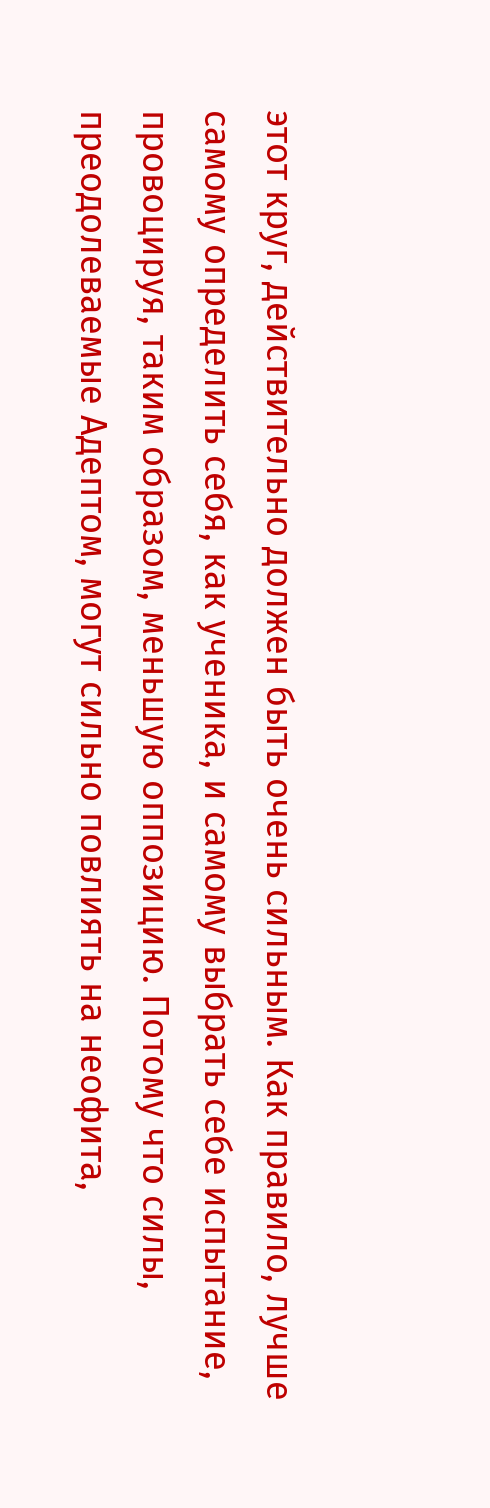этот круг, действительно должен быть очень сильным. Как правило, лучше самому определить себя, как ученика, и самому выбрать себе испытание, провоцируя, таким образом, меньшую оппозицию. Потому что силы, преодолеваемые Адептом, могут сильно повлиять на неофита,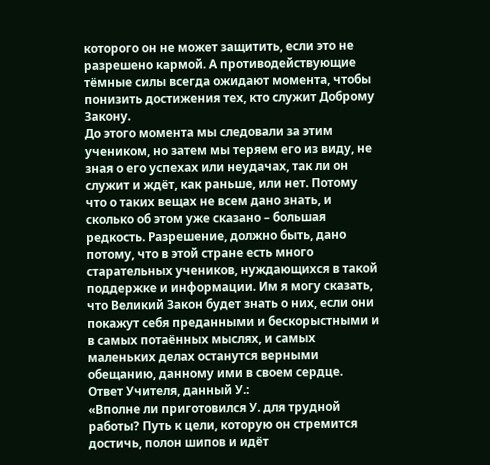которого он не может защитить, если это не разрешено кармой. А противодействующие тёмные силы всегда ожидают момента, чтобы понизить достижения тех, кто служит Доброму Закону.
До этого момента мы следовали за этим учеником, но затем мы теряем его из виду, не зная о его успехах или неудачах, так ли он служит и ждёт, как раньше, или нет. Потому что о таких вещах не всем дано знать, и сколько об этом уже сказано – большая редкость. Разрешение, должно быть, дано потому, что в этой стране есть много старательных учеников, нуждающихся в такой поддержке и информации. Им я могу сказать, что Великий Закон будет знать о них, если они покажут себя преданными и бескорыстными и в самых потаённых мыслях, и самых маленьких делах останутся верными обещанию, данному ими в своем сердце.
Ответ Учителя, данный У.:
«Вполне ли приготовился У. для трудной работы? Путь к цели, которую он стремится достичь, полон шипов и идёт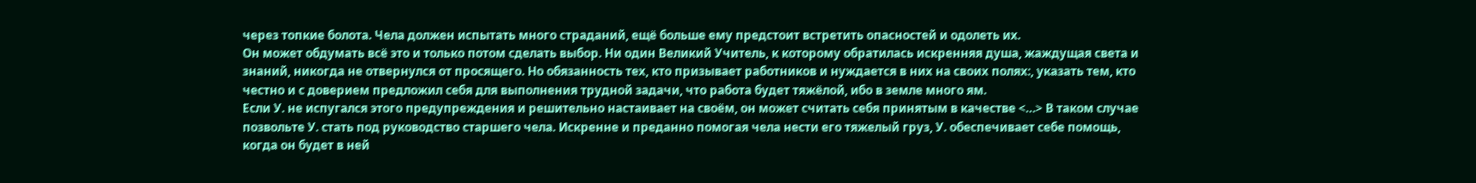через топкие болота. Чела должен испытать много страданий, ещё больше ему предстоит встретить опасностей и одолеть их.
Он может обдумать всё это и только потом сделать выбор. Ни один Великий Учитель, к которому обратилась искренняя душа, жаждущая света и знаний, никогда не отвернулся от просящего. Но обязанность тех, кто призывает работников и нуждается в них на своих полях:, указать тем, кто честно и с доверием предложил себя для выполнения трудной задачи, что работа будет тяжёлой, ибо в земле много ям.
Если У. не испугался этого предупреждения и решительно настаивает на своём, он может считать себя принятым в качестве <…> В таком случае позвольте У. стать под руководство старшего чела. Искренне и преданно помогая чела нести его тяжелый груз, У. обеспечивает себе помощь, когда он будет в ней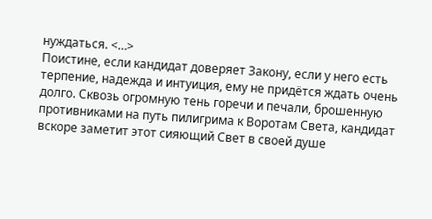нуждаться. <…>
Поистине, если кандидат доверяет Закону, если у него есть терпение, надежда и интуиция, ему не придётся ждать очень долго. Сквозь огромную тень горечи и печали, брошенную противниками на путь пилигрима к Воротам Света, кандидат вскоре заметит этот сияющий Свет в своей душе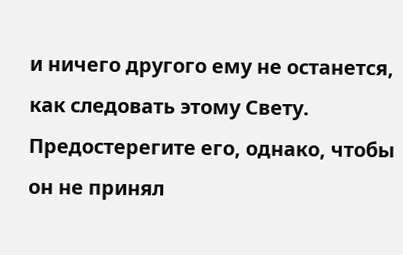и ничего другого ему не останется, как следовать этому Свету. Предостерегите его, однако, чтобы он не принял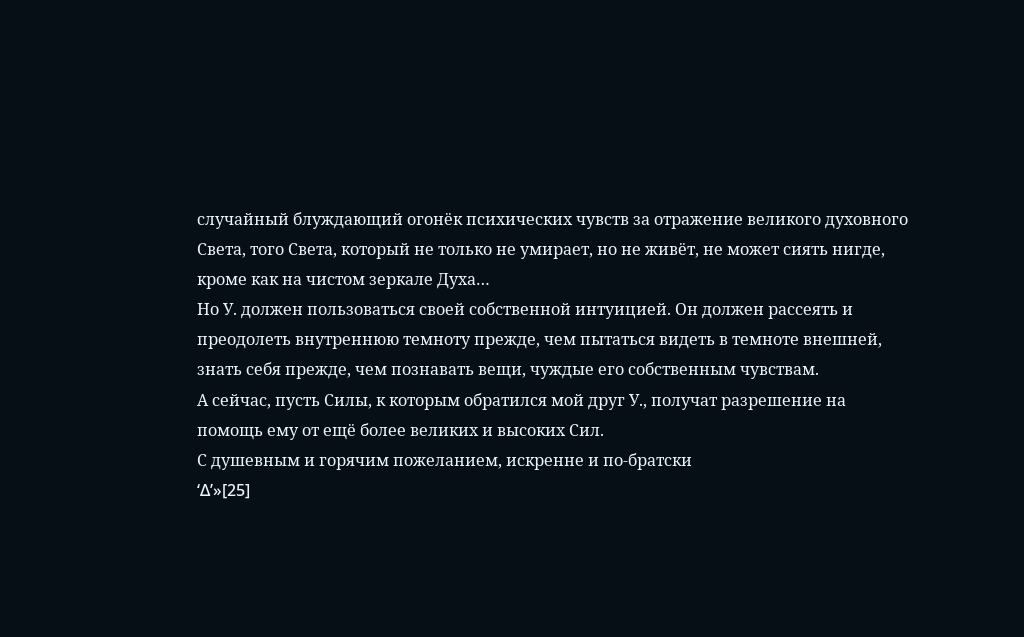случайный блуждающий огонёк психических чувств за отражение великого духовного Света, того Света, который не только не умирает, но не живёт, не может сиять нигде, кроме как на чистом зеркале Духа…
Но У. должен пользоваться своей собственной интуицией. Он должен рассеять и преодолеть внутреннюю темноту прежде, чем пытаться видеть в темноте внешней, знать себя прежде, чем познавать вещи, чуждые его собственным чувствам.
А сейчас, пусть Силы, к которым обратился мой друг У., получат разрешение на помощь ему от ещё более великих и высоких Сил.
С душевным и горячим пожеланием, искренне и по-братски
‘Δ’»[25]